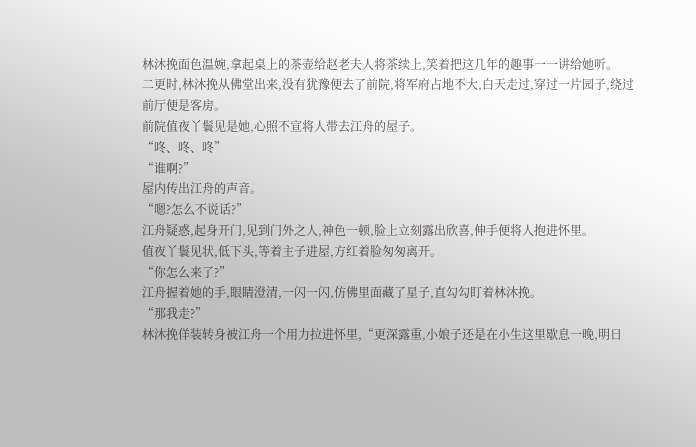林沐挽面色温婉,拿起桌上的茶壶给赵老夫人将茶续上,笑着把这几年的趣事一一讲给她听。
二更时,林沐挽从佛堂出来,没有犹豫便去了前院,将军府占地不大,白天走过,穿过一片园子,绕过前厅便是客房。
前院值夜丫鬟见是她,心照不宣将人带去江舟的屋子。
“咚、咚、咚”
“谁啊?”
屋内传出江舟的声音。
“嗯?怎么不说话?”
江舟疑惑,起身开门,见到门外之人,神色一顿,脸上立刻露出欣喜,伸手便将人抱进怀里。
值夜丫鬟见状,低下头,等着主子进屋,方红着脸匆匆离开。
“你怎么来了?”
江舟握着她的手,眼睛澄清,一闪一闪,仿佛里面藏了星子,直勾勾盯着林沐挽。
“那我走?”
林沐挽佯装转身被江舟一个用力拉进怀里,“更深露重,小娘子还是在小生这里歇息一晚,明日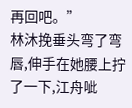再回吧。”
林沐挽垂头弯了弯唇,伸手在她腰上拧了一下,江舟呲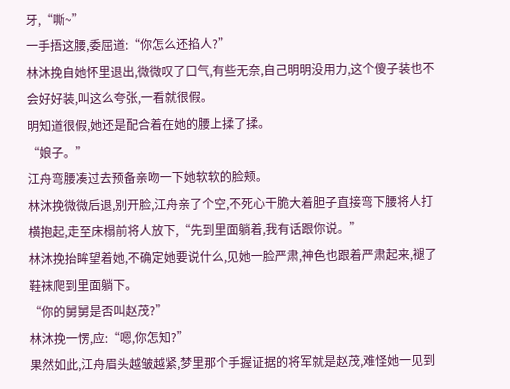牙,“嘶~”
一手捂这腰,委屈道:“你怎么还掐人?”
林沐挽自她怀里退出,微微叹了口气,有些无奈,自己明明没用力,这个傻子装也不会好好装,叫这么夸张,一看就很假。
明知道很假,她还是配合着在她的腰上揉了揉。
“娘子。”
江舟弯腰凑过去预备亲吻一下她软软的脸颊。
林沐挽微微后退,别开脸,江舟亲了个空,不死心干脆大着胆子直接弯下腰将人打横抱起,走至床榻前将人放下,“先到里面躺着,我有话跟你说。”
林沐挽抬眸望着她,不确定她要说什么,见她一脸严肃,神色也跟着严肃起来,褪了鞋袜爬到里面躺下。
“你的舅舅是否叫赵茂?”
林沐挽一愣,应:“嗯,你怎知?”
果然如此,江舟眉头越皱越紧,梦里那个手握证据的将军就是赵茂,难怪她一见到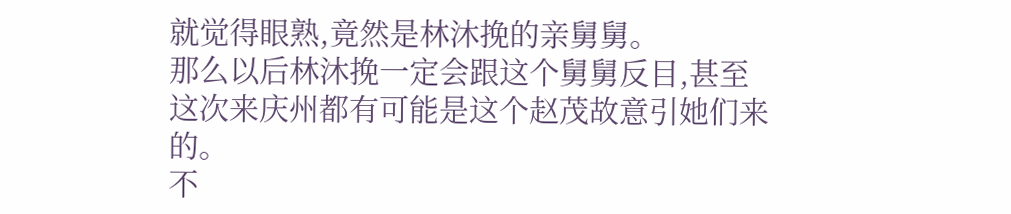就觉得眼熟,竟然是林沐挽的亲舅舅。
那么以后林沐挽一定会跟这个舅舅反目,甚至这次来庆州都有可能是这个赵茂故意引她们来的。
不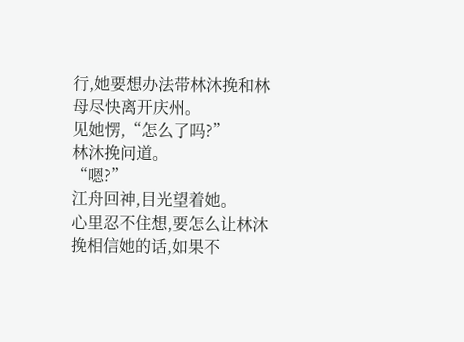行,她要想办法带林沐挽和林母尽快离开庆州。
见她愣,“怎么了吗?”
林沐挽问道。
“嗯?”
江舟回神,目光望着她。
心里忍不住想,要怎么让林沐挽相信她的话,如果不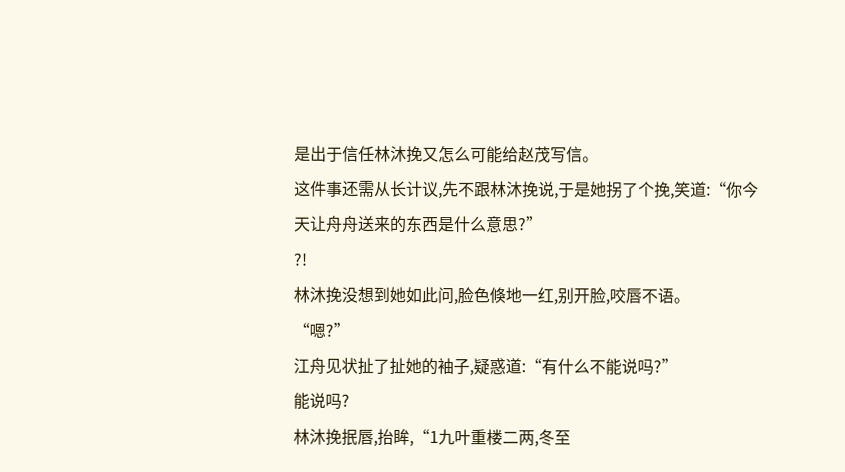是出于信任林沐挽又怎么可能给赵茂写信。
这件事还需从长计议,先不跟林沐挽说,于是她拐了个挽,笑道:“你今天让舟舟送来的东西是什么意思?”
?!
林沐挽没想到她如此问,脸色倏地一红,别开脸,咬唇不语。
“嗯?”
江舟见状扯了扯她的袖子,疑惑道:“有什么不能说吗?”
能说吗?
林沐挽抿唇,抬眸,“1九叶重楼二两,冬至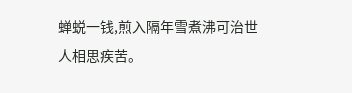蝉蜕一钱,煎入隔年雪煮沸可治世人相思疾苦。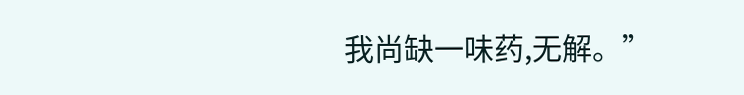我尚缺一味药,无解。”